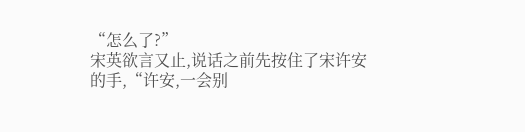“怎么了?”
宋英欲言又止,说话之前先按住了宋许安的手,“许安,一会别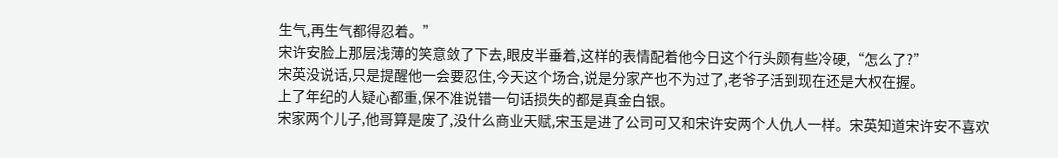生气,再生气都得忍着。”
宋许安脸上那层浅薄的笑意敛了下去,眼皮半垂着,这样的表情配着他今日这个行头颇有些冷硬,“怎么了?”
宋英没说话,只是提醒他一会要忍住,今天这个场合,说是分家产也不为过了,老爷子活到现在还是大权在握。
上了年纪的人疑心都重,保不准说错一句话损失的都是真金白银。
宋家两个儿子,他哥算是废了,没什么商业天赋,宋玉是进了公司可又和宋许安两个人仇人一样。宋英知道宋许安不喜欢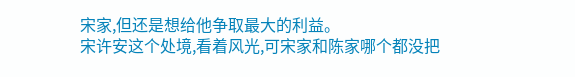宋家,但还是想给他争取最大的利益。
宋许安这个处境,看着风光,可宋家和陈家哪个都没把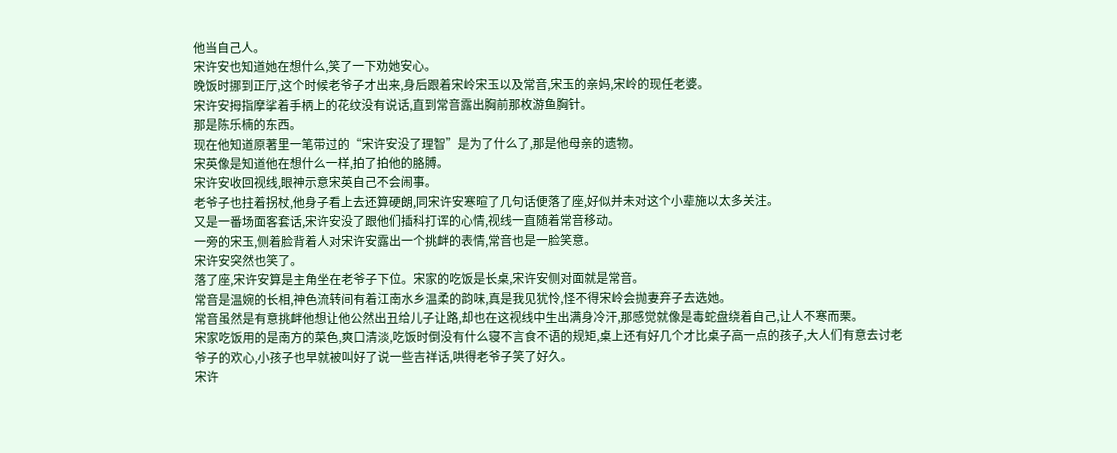他当自己人。
宋许安也知道她在想什么,笑了一下劝她安心。
晚饭时挪到正厅,这个时候老爷子才出来,身后跟着宋岭宋玉以及常音,宋玉的亲妈,宋岭的现任老婆。
宋许安拇指摩挲着手柄上的花纹没有说话,直到常音露出胸前那枚游鱼胸针。
那是陈乐楠的东西。
现在他知道原著里一笔带过的“宋许安没了理智”是为了什么了,那是他母亲的遗物。
宋英像是知道他在想什么一样,拍了拍他的胳膊。
宋许安收回视线,眼神示意宋英自己不会闹事。
老爷子也拄着拐杖,他身子看上去还算硬朗,同宋许安寒暄了几句话便落了座,好似并未对这个小辈施以太多关注。
又是一番场面客套话,宋许安没了跟他们插科打诨的心情,视线一直随着常音移动。
一旁的宋玉,侧着脸背着人对宋许安露出一个挑衅的表情,常音也是一脸笑意。
宋许安突然也笑了。
落了座,宋许安算是主角坐在老爷子下位。宋家的吃饭是长桌,宋许安侧对面就是常音。
常音是温婉的长相,神色流转间有着江南水乡温柔的韵味,真是我见犹怜,怪不得宋岭会抛妻弃子去选她。
常音虽然是有意挑衅他想让他公然出丑给儿子让路,却也在这视线中生出满身冷汗,那感觉就像是毒蛇盘绕着自己,让人不寒而栗。
宋家吃饭用的是南方的菜色,爽口清淡,吃饭时倒没有什么寝不言食不语的规矩,桌上还有好几个才比桌子高一点的孩子,大人们有意去讨老爷子的欢心,小孩子也早就被叫好了说一些吉祥话,哄得老爷子笑了好久。
宋许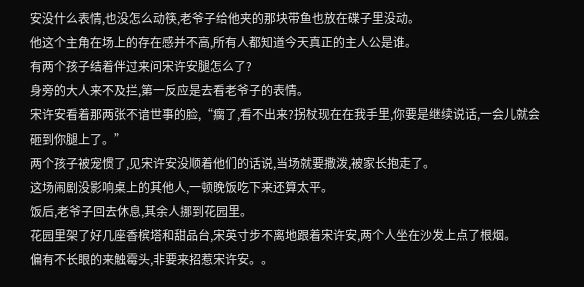安没什么表情,也没怎么动筷,老爷子给他夹的那块带鱼也放在碟子里没动。
他这个主角在场上的存在感并不高,所有人都知道今天真正的主人公是谁。
有两个孩子结着伴过来问宋许安腿怎么了?
身旁的大人来不及拦,第一反应是去看老爷子的表情。
宋许安看着那两张不谙世事的脸,“瘸了,看不出来?拐杖现在在我手里,你要是继续说话,一会儿就会砸到你腿上了。”
两个孩子被宠惯了,见宋许安没顺着他们的话说,当场就要撒泼,被家长抱走了。
这场闹剧没影响桌上的其他人,一顿晚饭吃下来还算太平。
饭后,老爷子回去休息,其余人挪到花园里。
花园里架了好几座香槟塔和甜品台,宋英寸步不离地跟着宋许安,两个人坐在沙发上点了根烟。
偏有不长眼的来触霉头,非要来招惹宋许安。。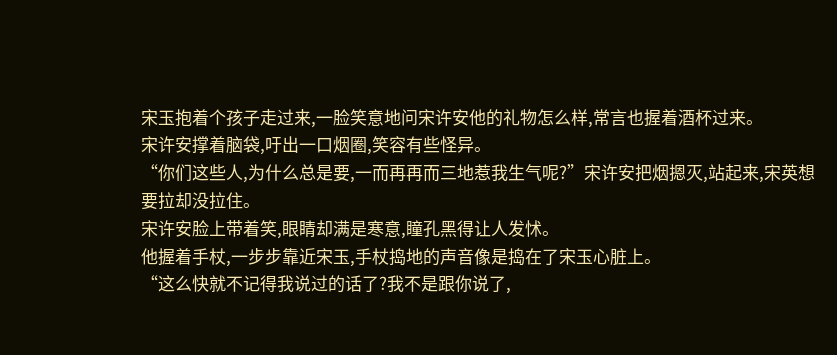宋玉抱着个孩子走过来,一脸笑意地问宋许安他的礼物怎么样,常言也握着酒杯过来。
宋许安撑着脑袋,吁出一口烟圈,笑容有些怪异。
“你们这些人,为什么总是要,一而再再而三地惹我生气呢?”宋许安把烟摁灭,站起来,宋英想要拉却没拉住。
宋许安脸上带着笑,眼睛却满是寒意,瞳孔黑得让人发怵。
他握着手杖,一步步靠近宋玉,手杖捣地的声音像是捣在了宋玉心脏上。
“这么快就不记得我说过的话了?我不是跟你说了,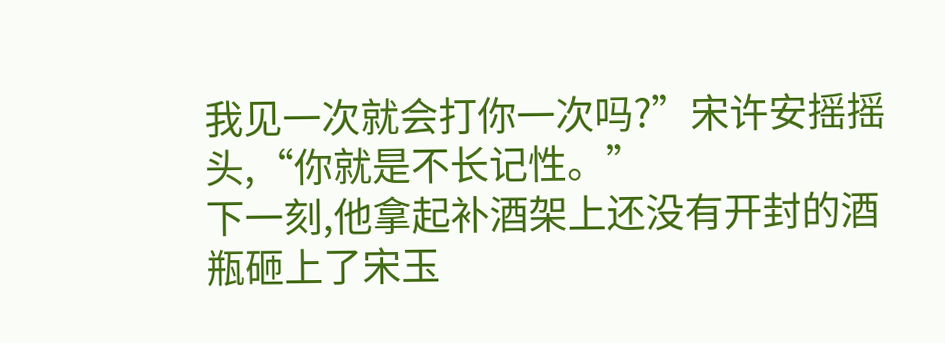我见一次就会打你一次吗?”宋许安摇摇头,“你就是不长记性。”
下一刻,他拿起补酒架上还没有开封的酒瓶砸上了宋玉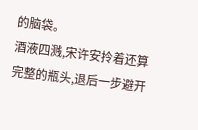的脑袋。
酒液四溅,宋许安拎着还算完整的瓶头,退后一步避开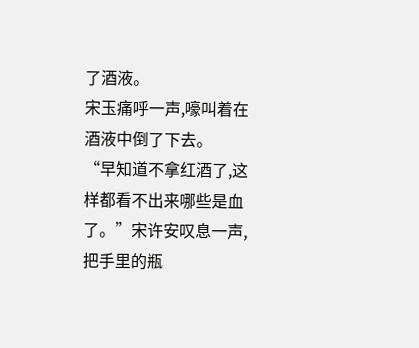了酒液。
宋玉痛呼一声,嚎叫着在酒液中倒了下去。
“早知道不拿红酒了,这样都看不出来哪些是血了。”宋许安叹息一声,把手里的瓶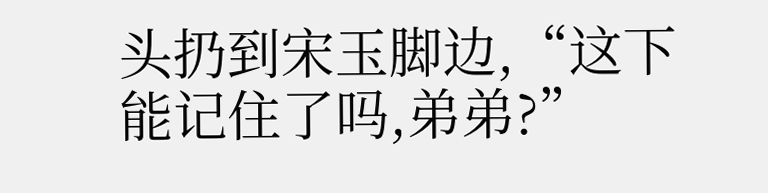头扔到宋玉脚边,“这下能记住了吗,弟弟?”